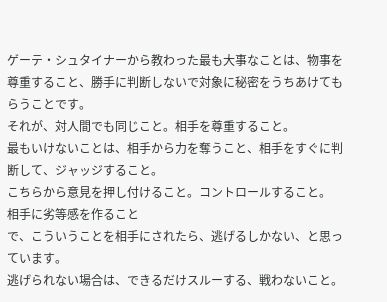ゲーテ・シュタイナーから教わった最も大事なことは、物事を尊重すること、勝手に判断しないで対象に秘密をうちあけてもらうことです。
それが、対人間でも同じこと。相手を尊重すること。
最もいけないことは、相手から力を奪うこと、相手をすぐに判断して、ジャッジすること。
こちらから意見を押し付けること。コントロールすること。
相手に劣等感を作ること
で、こういうことを相手にされたら、逃げるしかない、と思っています。
逃げられない場合は、できるだけスルーする、戦わないこと。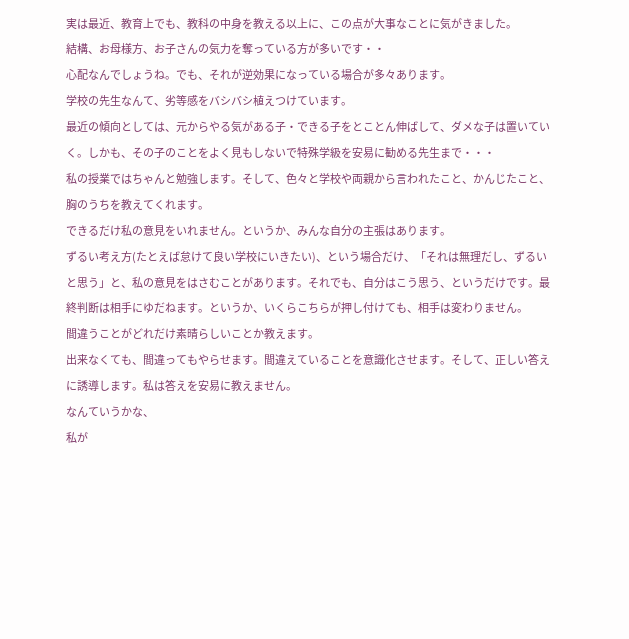実は最近、教育上でも、教科の中身を教える以上に、この点が大事なことに気がきました。
結構、お母様方、お子さんの気力を奪っている方が多いです・・
心配なんでしょうね。でも、それが逆効果になっている場合が多々あります。
学校の先生なんて、劣等感をバシバシ植えつけています。
最近の傾向としては、元からやる気がある子・できる子をとことん伸ばして、ダメな子は置いていく。しかも、その子のことをよく見もしないで特殊学級を安易に勧める先生まで・・・
私の授業ではちゃんと勉強します。そして、色々と学校や両親から言われたこと、かんじたこと、胸のうちを教えてくれます。
できるだけ私の意見をいれません。というか、みんな自分の主張はあります。
ずるい考え方(たとえば怠けて良い学校にいきたい)、という場合だけ、「それは無理だし、ずるいと思う」と、私の意見をはさむことがあります。それでも、自分はこう思う、というだけです。最終判断は相手にゆだねます。というか、いくらこちらが押し付けても、相手は変わりません。
間違うことがどれだけ素晴らしいことか教えます。
出来なくても、間違ってもやらせます。間違えていることを意識化させます。そして、正しい答えに誘導します。私は答えを安易に教えません。
なんていうかな、
私が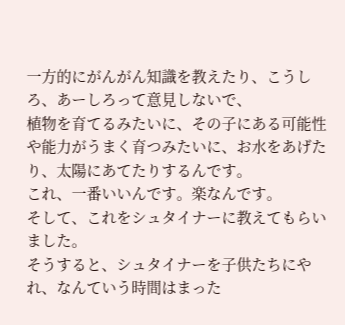一方的にがんがん知識を教えたり、こうしろ、あーしろって意見しないで、
植物を育てるみたいに、その子にある可能性や能力がうまく育つみたいに、お水をあげたり、太陽にあてたりするんです。
これ、一番いいんです。楽なんです。
そして、これをシュタイナーに教えてもらいました。
そうすると、シュタイナーを子供たちにやれ、なんていう時間はまった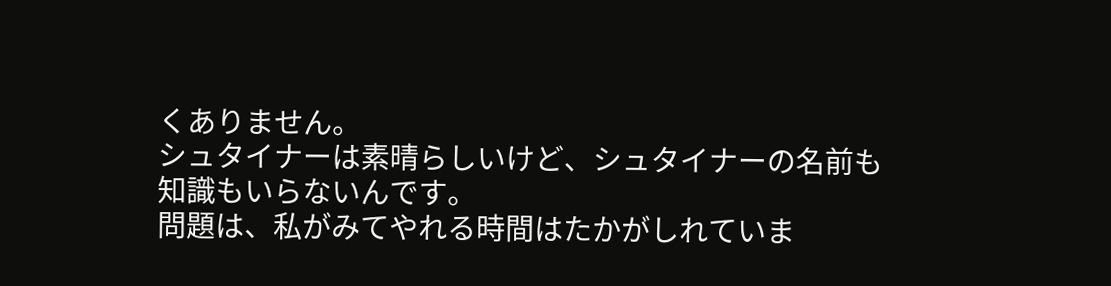くありません。
シュタイナーは素晴らしいけど、シュタイナーの名前も知識もいらないんです。
問題は、私がみてやれる時間はたかがしれていま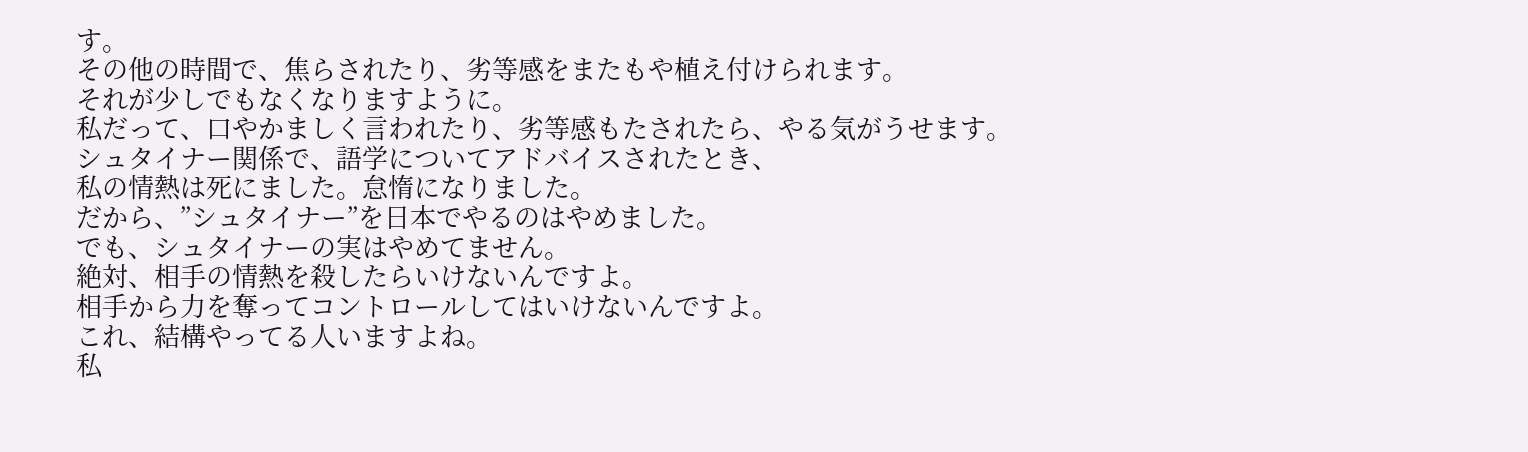す。
その他の時間で、焦らされたり、劣等感をまたもや植え付けられます。
それが少しでもなくなりますように。
私だって、口やかましく言われたり、劣等感もたされたら、やる気がうせます。
シュタイナー関係で、語学についてアドバイスされたとき、
私の情熱は死にました。怠惰になりました。
だから、”シュタイナー”を日本でやるのはやめました。
でも、シュタイナーの実はやめてません。
絶対、相手の情熱を殺したらいけないんですよ。
相手から力を奪ってコントロールしてはいけないんですよ。
これ、結構やってる人いますよね。
私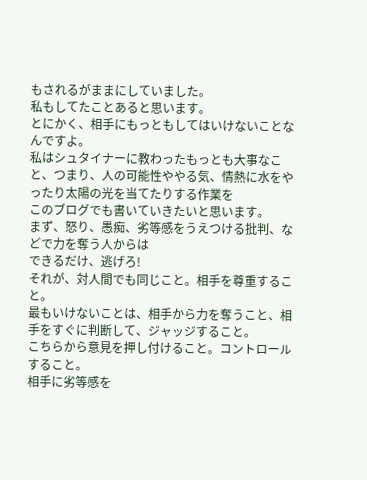もされるがままにしていました。
私もしてたことあると思います。
とにかく、相手にもっともしてはいけないことなんですよ。
私はシュタイナーに教わったもっとも大事なこと、つまり、人の可能性ややる気、情熱に水をやったり太陽の光を当てたりする作業を
このブログでも書いていきたいと思います。
まず、怒り、愚痴、劣等感をうえつける批判、などで力を奪う人からは
できるだけ、逃げろ!
それが、対人間でも同じこと。相手を尊重すること。
最もいけないことは、相手から力を奪うこと、相手をすぐに判断して、ジャッジすること。
こちらから意見を押し付けること。コントロールすること。
相手に劣等感を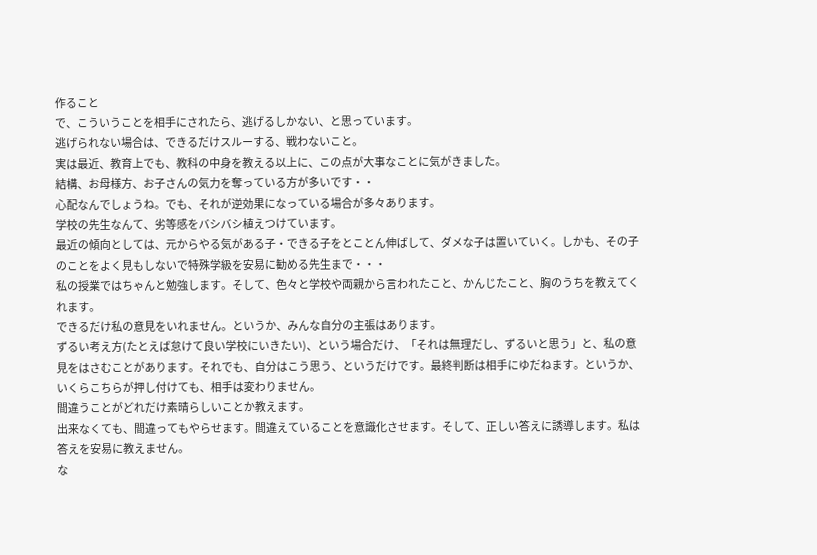作ること
で、こういうことを相手にされたら、逃げるしかない、と思っています。
逃げられない場合は、できるだけスルーする、戦わないこと。
実は最近、教育上でも、教科の中身を教える以上に、この点が大事なことに気がきました。
結構、お母様方、お子さんの気力を奪っている方が多いです・・
心配なんでしょうね。でも、それが逆効果になっている場合が多々あります。
学校の先生なんて、劣等感をバシバシ植えつけています。
最近の傾向としては、元からやる気がある子・できる子をとことん伸ばして、ダメな子は置いていく。しかも、その子のことをよく見もしないで特殊学級を安易に勧める先生まで・・・
私の授業ではちゃんと勉強します。そして、色々と学校や両親から言われたこと、かんじたこと、胸のうちを教えてくれます。
できるだけ私の意見をいれません。というか、みんな自分の主張はあります。
ずるい考え方(たとえば怠けて良い学校にいきたい)、という場合だけ、「それは無理だし、ずるいと思う」と、私の意見をはさむことがあります。それでも、自分はこう思う、というだけです。最終判断は相手にゆだねます。というか、いくらこちらが押し付けても、相手は変わりません。
間違うことがどれだけ素晴らしいことか教えます。
出来なくても、間違ってもやらせます。間違えていることを意識化させます。そして、正しい答えに誘導します。私は答えを安易に教えません。
な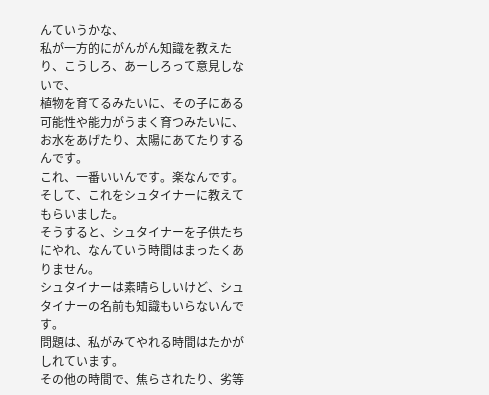んていうかな、
私が一方的にがんがん知識を教えたり、こうしろ、あーしろって意見しないで、
植物を育てるみたいに、その子にある可能性や能力がうまく育つみたいに、お水をあげたり、太陽にあてたりするんです。
これ、一番いいんです。楽なんです。
そして、これをシュタイナーに教えてもらいました。
そうすると、シュタイナーを子供たちにやれ、なんていう時間はまったくありません。
シュタイナーは素晴らしいけど、シュタイナーの名前も知識もいらないんです。
問題は、私がみてやれる時間はたかがしれています。
その他の時間で、焦らされたり、劣等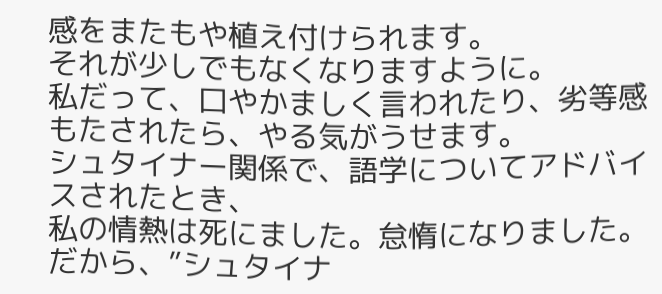感をまたもや植え付けられます。
それが少しでもなくなりますように。
私だって、口やかましく言われたり、劣等感もたされたら、やる気がうせます。
シュタイナー関係で、語学についてアドバイスされたとき、
私の情熱は死にました。怠惰になりました。
だから、”シュタイナ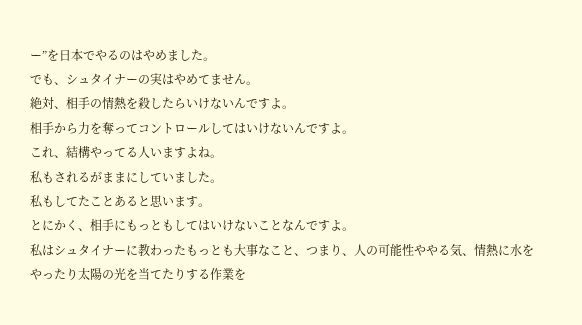ー”を日本でやるのはやめました。
でも、シュタイナーの実はやめてません。
絶対、相手の情熱を殺したらいけないんですよ。
相手から力を奪ってコントロールしてはいけないんですよ。
これ、結構やってる人いますよね。
私もされるがままにしていました。
私もしてたことあると思います。
とにかく、相手にもっともしてはいけないことなんですよ。
私はシュタイナーに教わったもっとも大事なこと、つまり、人の可能性ややる気、情熱に水をやったり太陽の光を当てたりする作業を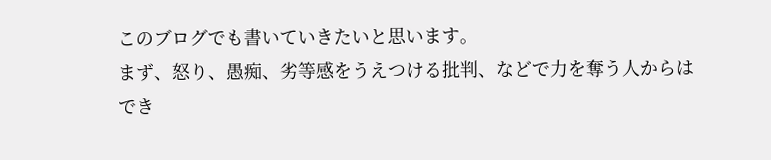このブログでも書いていきたいと思います。
まず、怒り、愚痴、劣等感をうえつける批判、などで力を奪う人からは
でき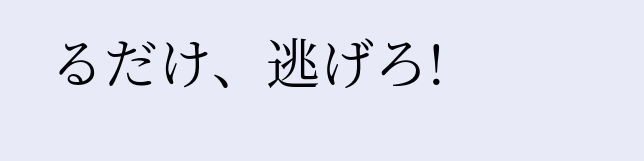るだけ、逃げろ!